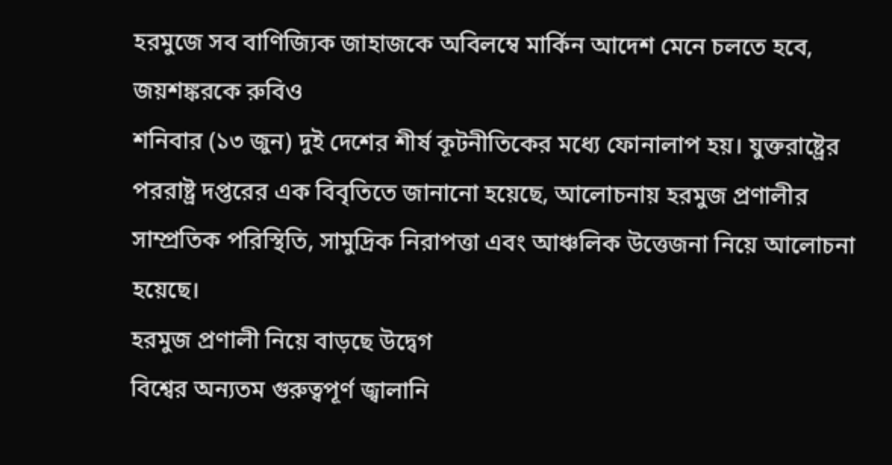হরমুজে সব বাণিজ্যিক জাহাজকে অবিলম্বে মার্কিন আদেশ মেনে চলতে হবে, জয়শঙ্করকে রুবিও
শনিবার (১৩ জুন) দুই দেশের শীর্ষ কূটনীতিকের মধ্যে ফোনালাপ হয়। যুক্তরাষ্ট্রের পররাষ্ট্র দপ্তরের এক বিবৃতিতে জানানো হয়েছে, আলোচনায় হরমুজ প্রণালীর সাম্প্রতিক পরিস্থিতি, সামুদ্রিক নিরাপত্তা এবং আঞ্চলিক উত্তেজনা নিয়ে আলোচনা হয়েছে।
হরমুজ প্রণালী নিয়ে বাড়ছে উদ্বেগ
বিশ্বের অন্যতম গুরুত্বপূর্ণ জ্বালানি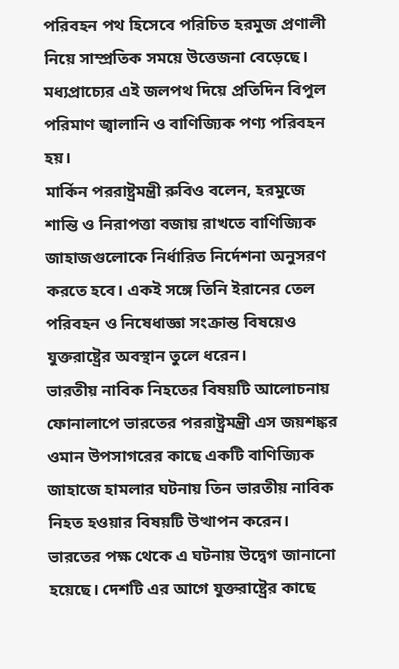পরিবহন পথ হিসেবে পরিচিত হরমুজ প্রণালী নিয়ে সাম্প্রতিক সময়ে উত্তেজনা বেড়েছে। মধ্যপ্রাচ্যের এই জলপথ দিয়ে প্রতিদিন বিপুল পরিমাণ জ্বালানি ও বাণিজ্যিক পণ্য পরিবহন হয়।
মার্কিন পররাষ্ট্রমন্ত্রী রুবিও বলেন, হরমুজে শান্তি ও নিরাপত্তা বজায় রাখতে বাণিজ্যিক জাহাজগুলোকে নির্ধারিত নির্দেশনা অনুসরণ করতে হবে। একই সঙ্গে তিনি ইরানের তেল পরিবহন ও নিষেধাজ্ঞা সংক্রান্ত বিষয়েও যুক্তরাষ্ট্রের অবস্থান তুলে ধরেন।
ভারতীয় নাবিক নিহতের বিষয়টি আলোচনায়
ফোনালাপে ভারতের পররাষ্ট্রমন্ত্রী এস জয়শঙ্কর ওমান উপসাগরের কাছে একটি বাণিজ্যিক জাহাজে হামলার ঘটনায় তিন ভারতীয় নাবিক নিহত হওয়ার বিষয়টি উত্থাপন করেন।
ভারতের পক্ষ থেকে এ ঘটনায় উদ্বেগ জানানো হয়েছে। দেশটি এর আগে যুক্তরাষ্ট্রের কাছে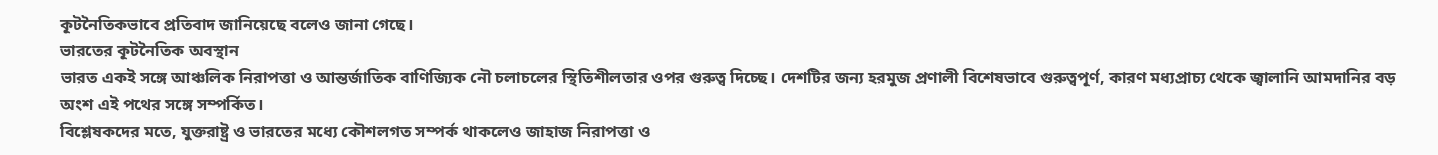কূটনৈতিকভাবে প্রতিবাদ জানিয়েছে বলেও জানা গেছে।
ভারতের কূটনৈতিক অবস্থান
ভারত একই সঙ্গে আঞ্চলিক নিরাপত্তা ও আন্তর্জাতিক বাণিজ্যিক নৌ চলাচলের স্থিতিশীলতার ওপর গুরুত্ব দিচ্ছে। দেশটির জন্য হরমুজ প্রণালী বিশেষভাবে গুরুত্বপূর্ণ, কারণ মধ্যপ্রাচ্য থেকে জ্বালানি আমদানির বড় অংশ এই পথের সঙ্গে সম্পর্কিত।
বিশ্লেষকদের মতে, যুক্তরাষ্ট্র ও ভারতের মধ্যে কৌশলগত সম্পর্ক থাকলেও জাহাজ নিরাপত্তা ও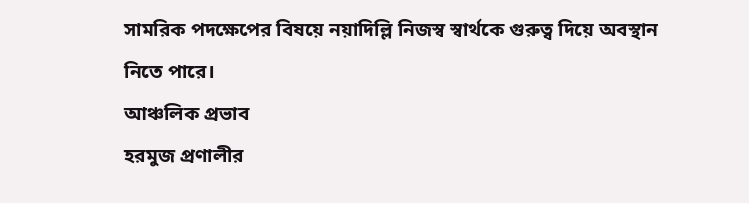সামরিক পদক্ষেপের বিষয়ে নয়াদিল্লি নিজস্ব স্বার্থকে গুরুত্ব দিয়ে অবস্থান নিতে পারে।
আঞ্চলিক প্রভাব
হরমুজ প্রণালীর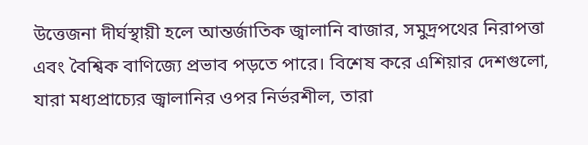উত্তেজনা দীর্ঘস্থায়ী হলে আন্তর্জাতিক জ্বালানি বাজার, সমুদ্রপথের নিরাপত্তা এবং বৈশ্বিক বাণিজ্যে প্রভাব পড়তে পারে। বিশেষ করে এশিয়ার দেশগুলো, যারা মধ্যপ্রাচ্যের জ্বালানির ওপর নির্ভরশীল, তারা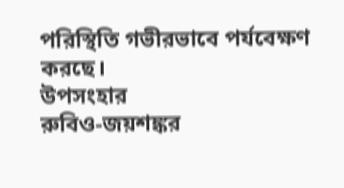পরিস্থিতি গভীরভাবে পর্যবেক্ষণ করছে।
উপসংহার
রুবিও-জয়শঙ্কর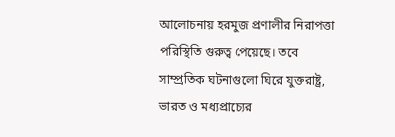আলোচনায় হরমুজ প্রণালীর নিরাপত্তা পরিস্থিতি গুরুত্ব পেয়েছে। তবে সাম্প্রতিক ঘটনাগুলো ঘিরে যুক্তরাষ্ট্র, ভারত ও মধ্যপ্রাচ্যের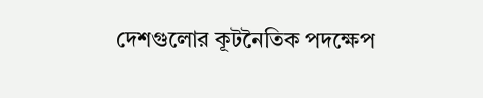দেশগুলোর কূটনৈতিক পদক্ষেপ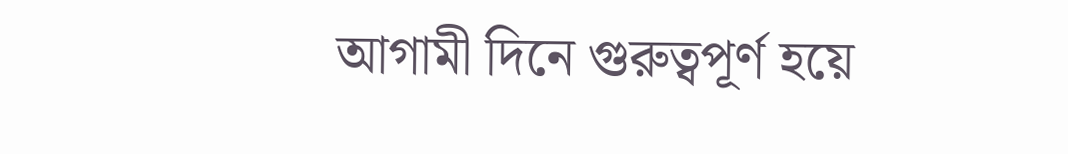আগামী দিনে গুরুত্বপূর্ণ হয়ে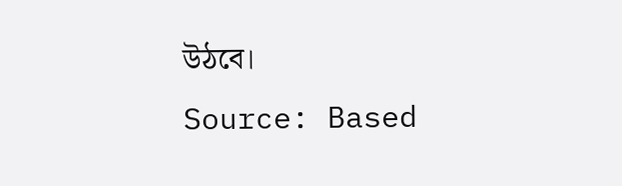উঠবে।
Source: Based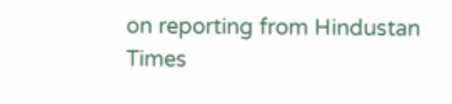on reporting from Hindustan Times